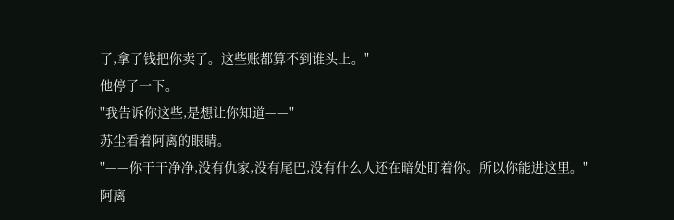了,拿了钱把你卖了。这些账都算不到谁头上。"
他停了一下。
"我告诉你这些,是想让你知道——"
苏尘看着阿离的眼睛。
"——你干干净净,没有仇家,没有尾巴,没有什么人还在暗处盯着你。所以你能进这里。"
阿离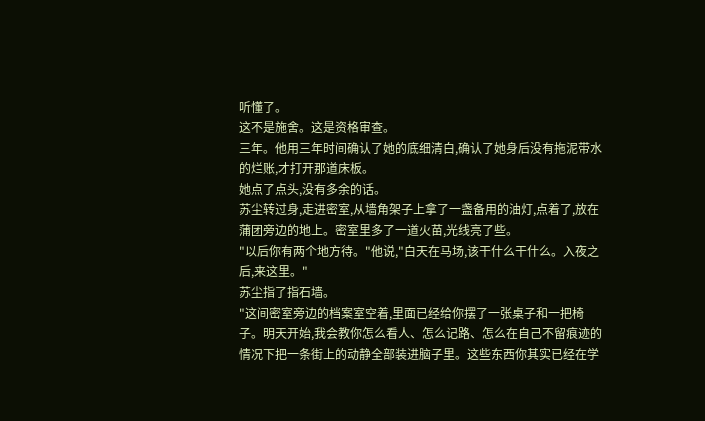听懂了。
这不是施舍。这是资格审查。
三年。他用三年时间确认了她的底细清白,确认了她身后没有拖泥带水的烂账,才打开那道床板。
她点了点头,没有多余的话。
苏尘转过身,走进密室,从墙角架子上拿了一盏备用的油灯,点着了,放在蒲团旁边的地上。密室里多了一道火苗,光线亮了些。
"以后你有两个地方待。"他说,"白天在马场,该干什么干什么。入夜之后,来这里。"
苏尘指了指石墙。
"这间密室旁边的档案室空着,里面已经给你摆了一张桌子和一把椅子。明天开始,我会教你怎么看人、怎么记路、怎么在自己不留痕迹的情况下把一条街上的动静全部装进脑子里。这些东西你其实已经在学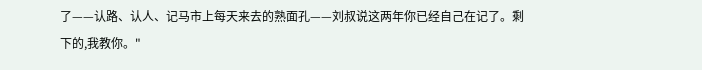了——认路、认人、记马市上每天来去的熟面孔——刘叔说这两年你已经自己在记了。剩下的,我教你。"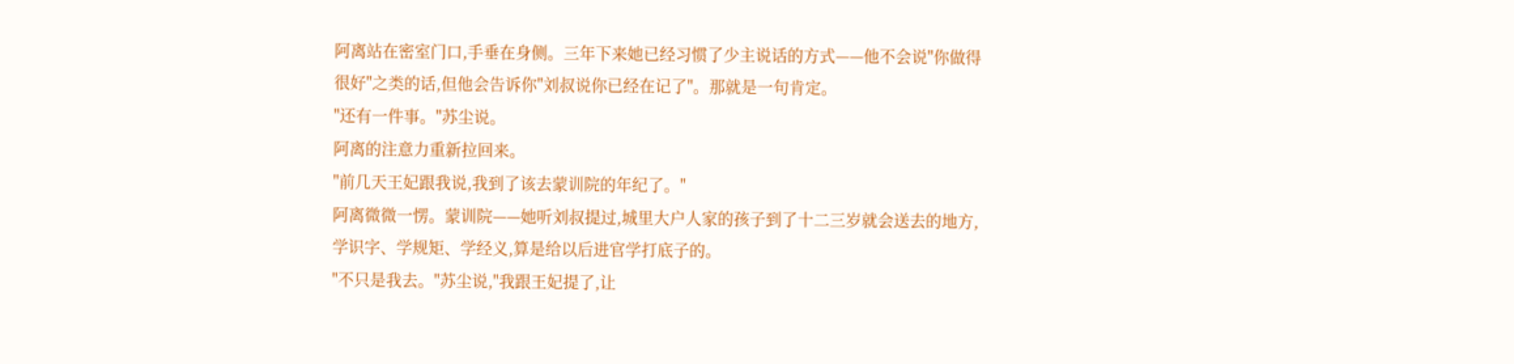阿离站在密室门口,手垂在身侧。三年下来她已经习惯了少主说话的方式——他不会说"你做得很好"之类的话,但他会告诉你"刘叔说你已经在记了"。那就是一句肯定。
"还有一件事。"苏尘说。
阿离的注意力重新拉回来。
"前几天王妃跟我说,我到了该去蒙训院的年纪了。"
阿离微微一愣。蒙训院——她听刘叔提过,城里大户人家的孩子到了十二三岁就会送去的地方,学识字、学规矩、学经义,算是给以后进官学打底子的。
"不只是我去。"苏尘说,"我跟王妃提了,让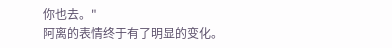你也去。"
阿离的表情终于有了明显的变化。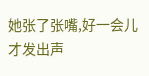她张了张嘴,好一会儿才发出声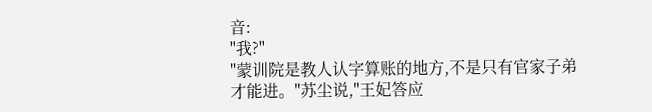音:
"我?"
"蒙训院是教人认字算账的地方,不是只有官家子弟才能进。"苏尘说,"王妃答应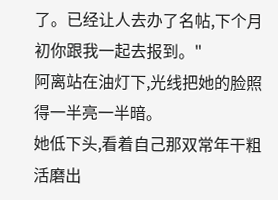了。已经让人去办了名帖,下个月初你跟我一起去报到。"
阿离站在油灯下,光线把她的脸照得一半亮一半暗。
她低下头,看着自己那双常年干粗活磨出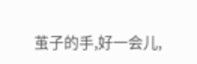茧子的手,好一会儿,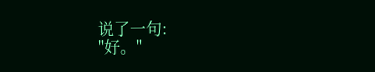说了一句:
"好。"